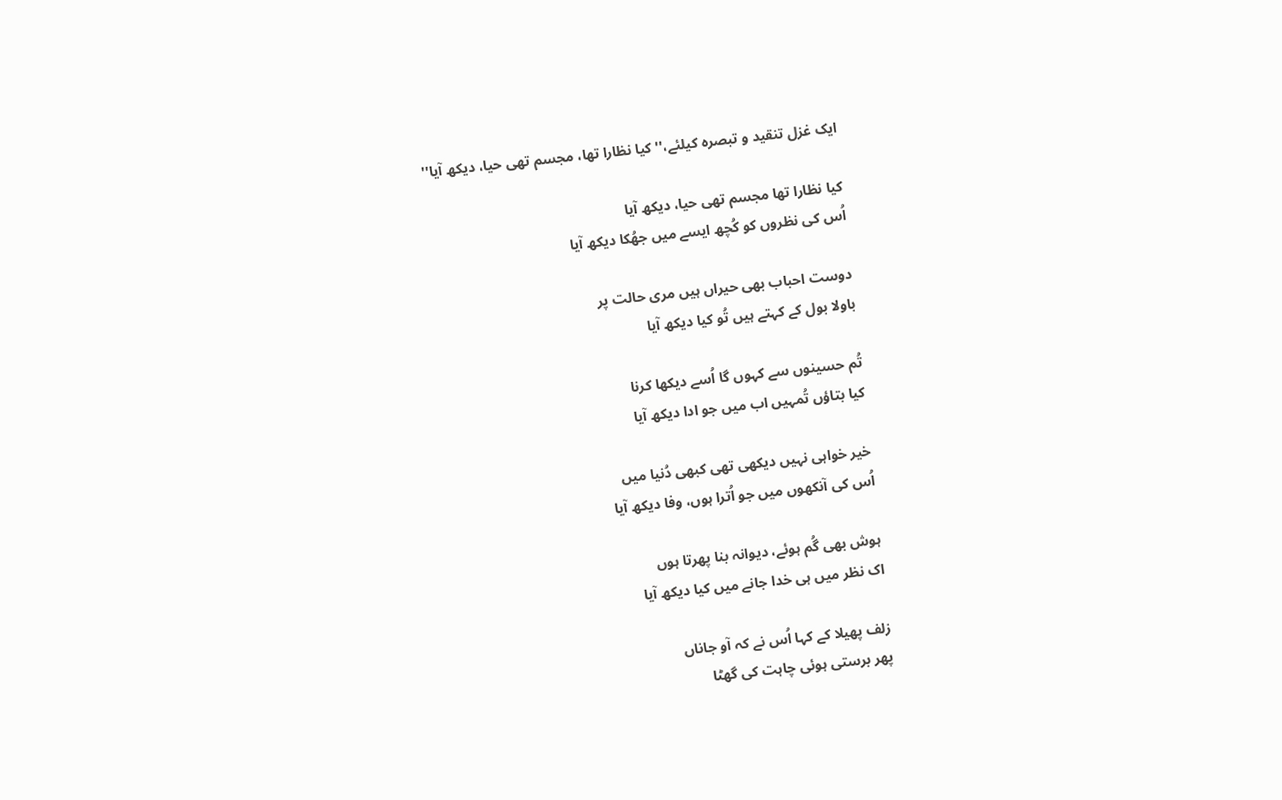ایک غزل تنقید و تبصرہ کیلئے،'' کیا نظارا تھا، مجسم تھی حیا، دیکھ آیا''

کیا نظارا تھا مجسم تھی حیا، دیکھ آیا
اُس کی نظروں کو کُچھ ایسے میں جھُکا دیکھ آیا

دوست احباب بھی حیراں ہیں مری حالت پر
باولا بول کے کہتے ہیں تُو کیا دیکھ آیا

تُم حسینوں سے کہوں گا اُسے دیکھا کرنا
کیا بتاؤں تُمہیں اب میں جو ادا دیکھ آیا

خیر خواہی نہیں دیکھی تھی کبھی دُنیا میں
اُس کی آنکھوں میں جو اُترا ہوں، وفا دیکھ آیا

ہوش بھی گُم ہوئے، دیوانہ بنا پھرتا ہوں
اک نظر میں ہی خدا جانے میں کیا دیکھ آیا

زلف پھیلا کے کہا اُس نے کہ آو جاناں
پھر برستی ہوئی چاہت کی گھٹا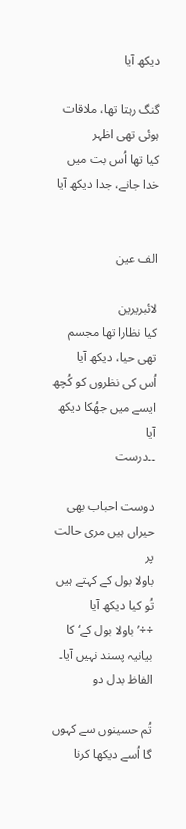دیکھ آیا

گنگ رہتا تھا، ملاقات ہوئی تھی اظہر
کیا تھا اُس بت میں خدا جانے، جدا دیکھ آیا


الف عین

لائبریرین
کیا نظارا تھا مجسم تھی حیا، دیکھ آیا
اُس کی نظروں کو کُچھ ایسے میں جھُکا دیکھ آیا
۔۔درست

دوست احباب بھی حیراں ہیں مری حالت پر
باولا بول کے کہتے ہیں تُو کیا دیکھ آیا
÷÷’باولا بول کے‘ کا بیانیہ پسند نہیں آیا۔ الفاظ بدل دو

تُم حسینوں سے کہوں گا اُسے دیکھا کرنا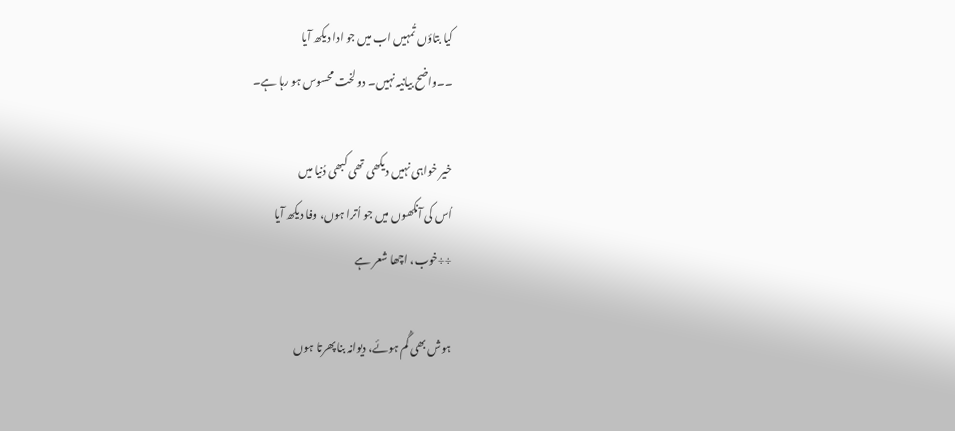کیا بتاؤں تُمہیں اب میں جو ادا دیکھ آیا
۔۔واضح بیانیہ نہیں۔ دو لخت محسوس ہو رہا ہے۔

خیر خواہی نہیں دیکھی تھی کبھی دُنیا میں
اُس کی آنکھوں میں جو اُترا ہوں، وفا دیکھ آیا
÷÷خوب، اچھا شعر ہے

ہوش بھی گُم ہوئے، دیوانہ بنا پھرتا ہوں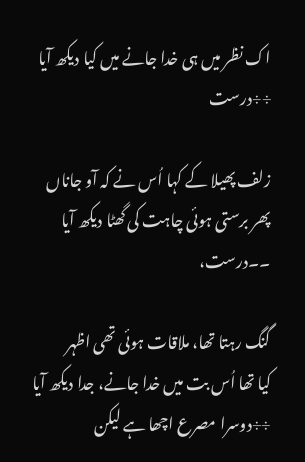اک نظر میں ہی خدا جانے میں کیا دیکھ آیا
÷÷درست

زلف پھیلا کے کہا اُس نے کہ آو جاناں
پھر برستی ہوئی چاہت کی گھٹا دیکھ آیا
۔۔درست،

گنگ رہتا تھا، ملاقات ہوئی تھی اظہر
کیا تھا اُس بت میں خدا جانے، جدا دیکھ آیا
÷÷دوسرا مصرع اچھا ہے لیکن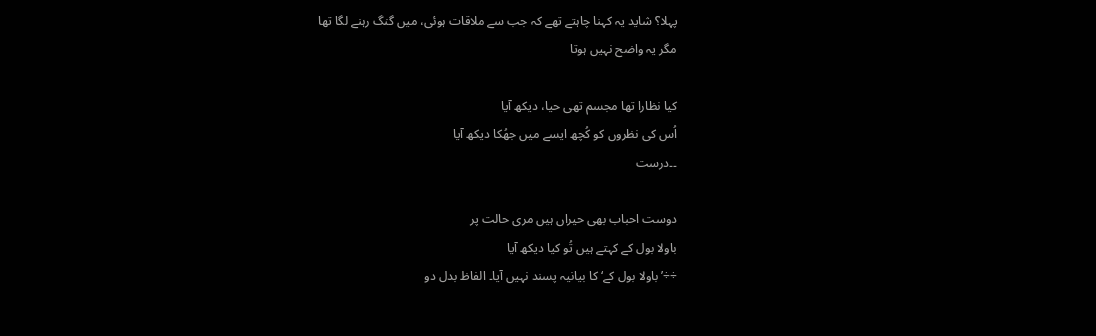پہلا؟ شاید یہ کہنا چاہتے تھے کہ جب سے ملاقات ہوئی، میں گنگ رہنے لگا تھا
مگر یہ واضح نہیں ہوتا

کیا نظارا تھا مجسم تھی حیا، دیکھ آیا
اُس کی نظروں کو کُچھ ایسے میں جھُکا دیکھ آیا
۔۔درست

دوست احباب بھی حیراں ہیں مری حالت پر
باولا بول کے کہتے ہیں تُو کیا دیکھ آیا
÷÷’باولا بول کے‘ کا بیانیہ پسند نہیں آیا۔ الفاظ بدل دو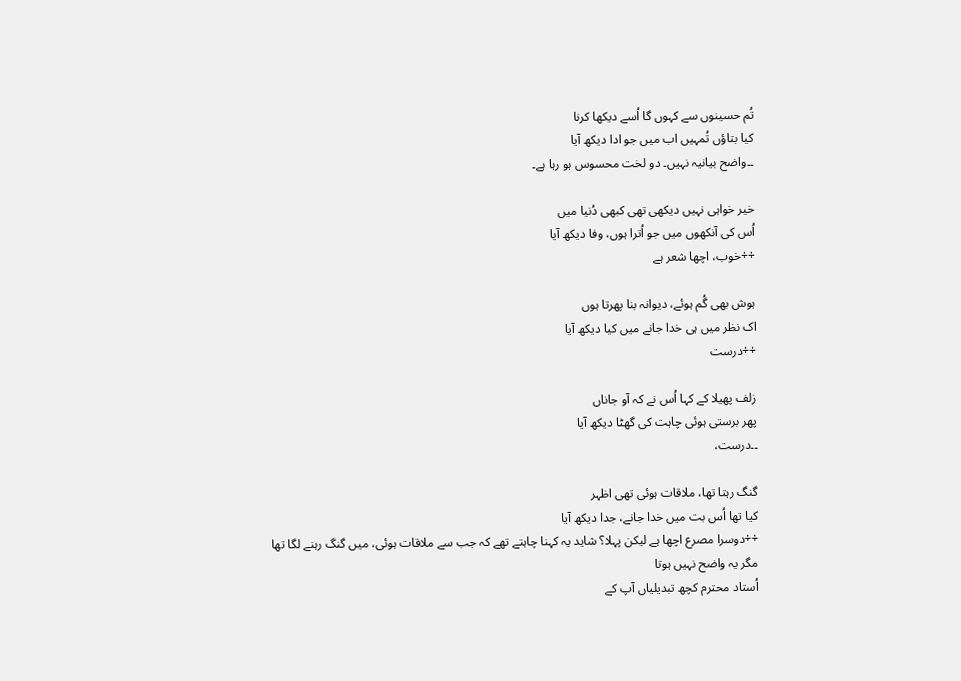تُم حسینوں سے کہوں گا اُسے دیکھا کرنا
کیا بتاؤں تُمہیں اب میں جو ادا دیکھ آیا
۔۔واضح بیانیہ نہیں۔ دو لخت محسوس ہو رہا ہے۔

خیر خواہی نہیں دیکھی تھی کبھی دُنیا میں
اُس کی آنکھوں میں جو اُترا ہوں، وفا دیکھ آیا
÷÷خوب، اچھا شعر ہے

ہوش بھی گُم ہوئے، دیوانہ بنا پھرتا ہوں
اک نظر میں ہی خدا جانے میں کیا دیکھ آیا
÷÷درست

زلف پھیلا کے کہا اُس نے کہ آو جاناں
پھر برستی ہوئی چاہت کی گھٹا دیکھ آیا
۔۔درست،

گنگ رہتا تھا، ملاقات ہوئی تھی اظہر
کیا تھا اُس بت میں خدا جانے، جدا دیکھ آیا
÷÷دوسرا مصرع اچھا ہے لیکن پہلا؟ شاید یہ کہنا چاہتے تھے کہ جب سے ملاقات ہوئی، میں گنگ رہنے لگا تھا
مگر یہ واضح نہیں ہوتا
اُستاد محترم کچھ تبدیلیاں آپ کے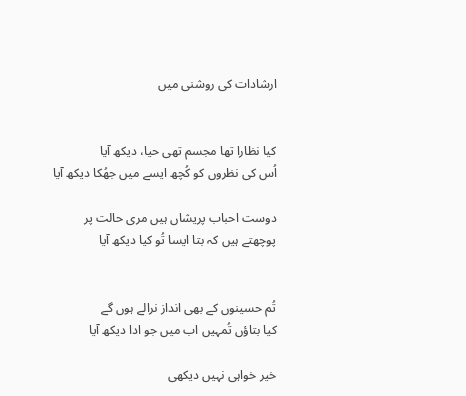ارشادات کی روشنی میں


کیا نظارا تھا مجسم تھی حیا، دیکھ آیا
اُس کی نظروں کو کُچھ ایسے میں جھُکا دیکھ آیا

دوست احباب پریشاں ہیں مری حالت پر
پوچھتے ہیں کہ بتا ایسا تُو کیا دیکھ آیا


تُم حسینوں کے بھی انداز نرالے ہوں گے
کیا بتاؤں تُمہیں اب میں جو ادا دیکھ آیا

خیر خواہی نہیں دیکھی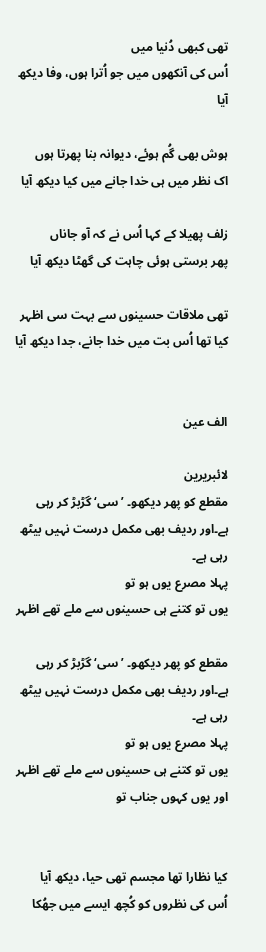تھی کبھی دُنیا میں
اُس کی آنکھوں میں جو اُترا ہوں، وفا دیکھ آیا

ہوش بھی گُم ہوئے، دیوانہ بنا پھرتا ہوں
اک نظر میں ہی خدا جانے میں کیا دیکھ آیا

زلف پھیلا کے کہا اُس نے کہ آو جاناں
پھر برستی ہوئی چاہت کی گھٹا دیکھ آیا

تھی ملاقات حسینوں سے بہت سی اظہر
کیا تھا اُس بت میں خدا جانے، جدا دیکھ آیا


الف عین

لائبریرین
مقطع کو پھر دیکھو۔ ’سی‘ گڑبڑ کر رہی ہے۔اور ردیف بھی مکمل درست نہیں بیٹھ رہی ہے۔
پہلا مصرع یوں ہو تو
یوں تو کتنے ہی حسینوں سے ملے تھے اظہر

مقطع کو پھر دیکھو۔ ’سی‘ گڑبڑ کر رہی ہے۔اور ردیف بھی مکمل درست نہیں بیٹھ رہی ہے۔
پہلا مصرع یوں ہو تو
یوں تو کتنے ہی حسینوں سے ملے تھے اظہر
اور یوں کہوں جناب تو


کیا نظارا تھا مجسم تھی حیا، دیکھ آیا
اُس کی نظروں کو کُچھ ایسے میں جھُکا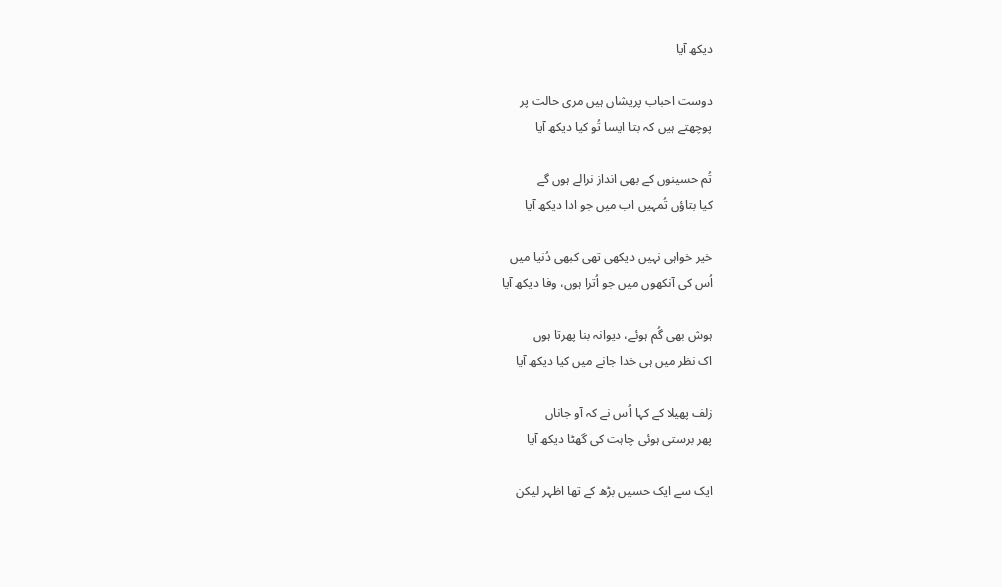دیکھ آیا

دوست احباب پریشاں ہیں مری حالت پر
پوچھتے ہیں کہ بتا ایسا تُو کیا دیکھ آیا

تُم حسینوں کے بھی انداز نرالے ہوں گے
کیا بتاؤں تُمہیں اب میں جو ادا دیکھ آیا

خیر خواہی نہیں دیکھی تھی کبھی دُنیا میں
اُس کی آنکھوں میں جو اُترا ہوں، وفا دیکھ آیا

ہوش بھی گُم ہوئے، دیوانہ بنا پھرتا ہوں
اک نظر میں ہی خدا جانے میں کیا دیکھ آیا

زلف پھیلا کے کہا اُس نے کہ آو جاناں
پھر برستی ہوئی چاہت کی گھٹا دیکھ آیا

ایک سے ایک حسیں بڑھ کے تھا اظہر لیکن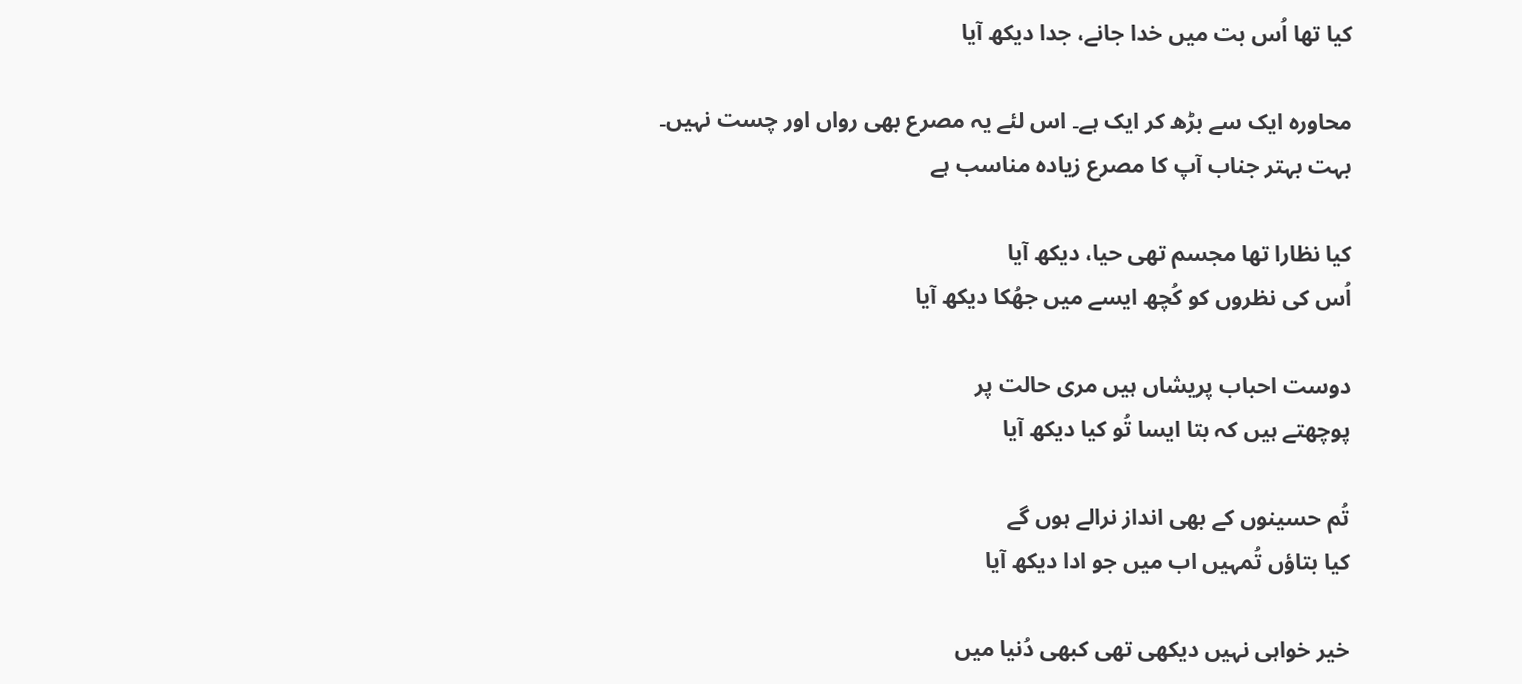کیا تھا اُس بت میں خدا جانے، جدا دیکھ آیا

محاورہ ایک سے بڑھ کر ایک ہے۔ اس لئے یہ مصرع بھی رواں اور چست نہیں۔
بہت بہتر جناب آپ کا مصرع زیادہ مناسب ہے

کیا نظارا تھا مجسم تھی حیا، دیکھ آیا
اُس کی نظروں کو کُچھ ایسے میں جھُکا دیکھ آیا

دوست احباب پریشاں ہیں مری حالت پر
پوچھتے ہیں کہ بتا ایسا تُو کیا دیکھ آیا

تُم حسینوں کے بھی انداز نرالے ہوں گے
کیا بتاؤں تُمہیں اب میں جو ادا دیکھ آیا

خیر خواہی نہیں دیکھی تھی کبھی دُنیا میں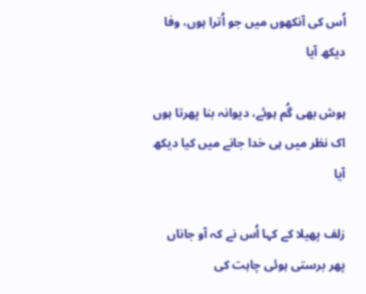اُس کی آنکھوں میں جو اُترا ہوں، وفا دیکھ آیا

ہوش بھی گُم ہوئے، دیوانہ بنا پھرتا ہوں
اک نظر میں ہی خدا جانے میں کیا دیکھ آیا

زلف پھیلا کے کہا اُس نے کہ آو جاناں
پھر برستی ہوئی چاہت کی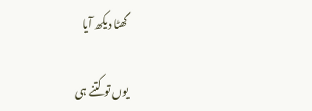گھٹا دیکھ آیا

یوں تو کتنے ہی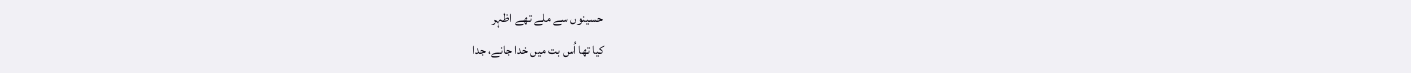حسینوں سے ملے تھے اظہر
کیا تھا اُس بت میں خدا جانے، جدا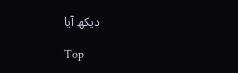دیکھ آیا

Top